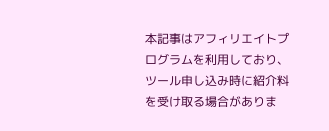本記事はアフィリエイトプログラムを利用しており、ツール申し込み時に紹介料を受け取る場合がありま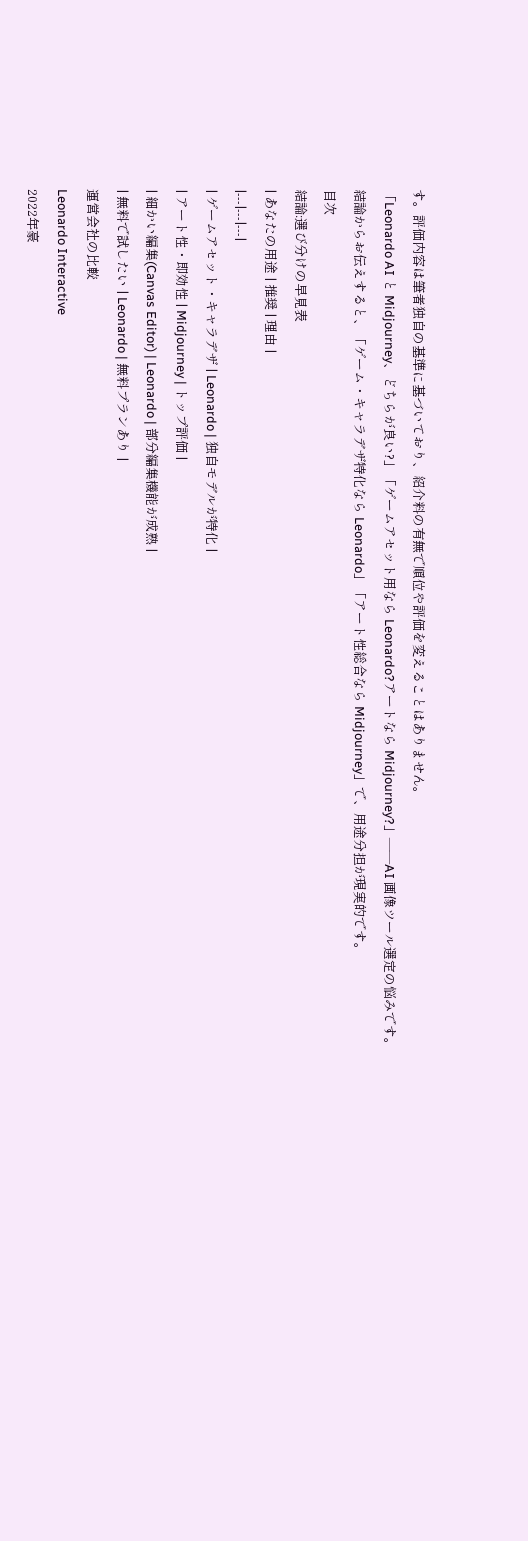す。評価内容は筆者独自の基準に基づいており、紹介料の有無で順位や評価を変えることはありません。
「Leonardo AI と Midjourney、どちらが良い?」「ゲームアセット用なら Leonardo?アートなら Midjourney?」——AI 画像ツール選定の悩みです。
結論からお伝えすると、「ゲーム・キャラデザ特化なら Leonardo」「アート性総合なら Midjourney」で、用途分担が現実的です。
目次
結論:選び分けの早見表
| あなたの用途 | 推奨 | 理由 |
|---|---|---|
| ゲームアセット・キャラデザ | Leonardo | 独自モデルが特化 |
| アート性・即効性 | Midjourney | トップ評価 |
| 細かい編集(Canvas Editor) | Leonardo | 部分編集機能が成熟 |
| 無料で試したい | Leonardo | 無料プランあり |
運営会社の比較
Leonardo Interactive
2022年豪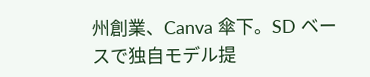州創業、Canva 傘下。SD ベースで独自モデル提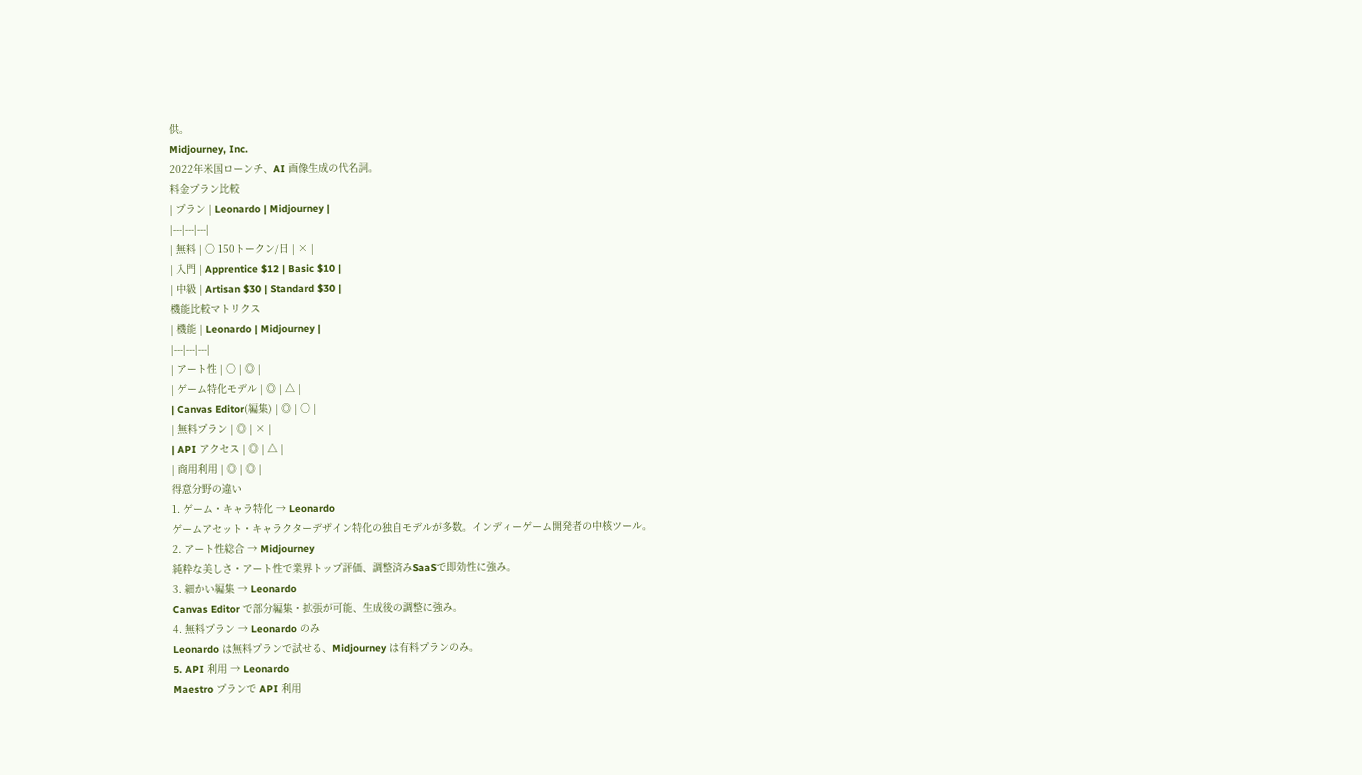供。
Midjourney, Inc.
2022年米国ローンチ、AI 画像生成の代名詞。
料金プラン比較
| プラン | Leonardo | Midjourney |
|---|---|---|
| 無料 | ○ 150トークン/日 | × |
| 入門 | Apprentice $12 | Basic $10 |
| 中級 | Artisan $30 | Standard $30 |
機能比較マトリクス
| 機能 | Leonardo | Midjourney |
|---|---|---|
| アート性 | ○ | ◎ |
| ゲーム特化モデル | ◎ | △ |
| Canvas Editor(編集) | ◎ | ○ |
| 無料プラン | ◎ | × |
| API アクセス | ◎ | △ |
| 商用利用 | ◎ | ◎ |
得意分野の違い
1. ゲーム・キャラ特化 → Leonardo
ゲームアセット・キャラクターデザイン特化の独自モデルが多数。インディーゲーム開発者の中核ツール。
2. アート性総合 → Midjourney
純粋な美しさ・アート性で業界トップ評価、調整済みSaaSで即効性に強み。
3. 細かい編集 → Leonardo
Canvas Editor で部分編集・拡張が可能、生成後の調整に強み。
4. 無料プラン → Leonardo のみ
Leonardo は無料プランで試せる、Midjourney は有料プランのみ。
5. API 利用 → Leonardo
Maestro プランで API 利用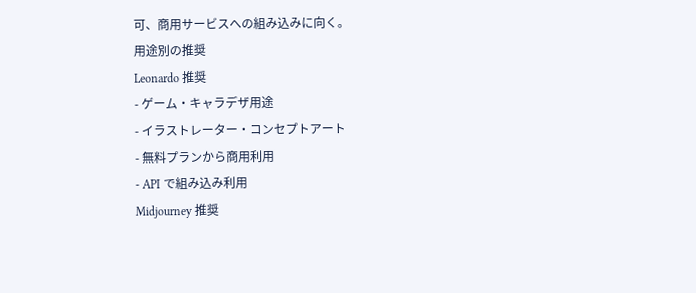可、商用サービスへの組み込みに向く。
用途別の推奨
Leonardo 推奨
- ゲーム・キャラデザ用途
- イラストレーター・コンセプトアート
- 無料プランから商用利用
- API で組み込み利用
Midjourney 推奨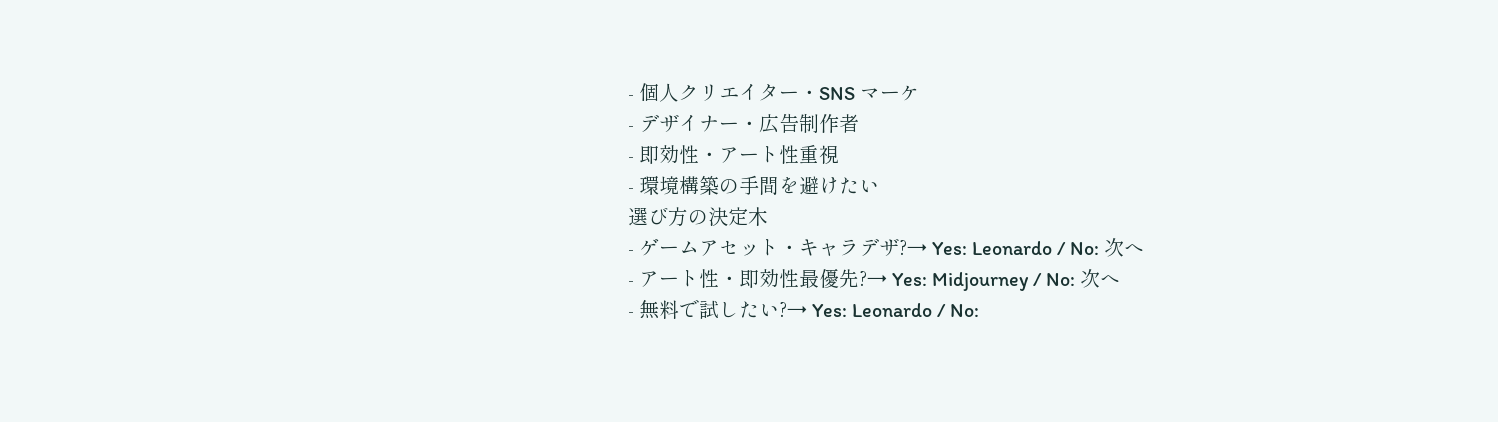- 個人クリエイター・SNS マーケ
- デザイナー・広告制作者
- 即効性・アート性重視
- 環境構築の手間を避けたい
選び方の決定木
- ゲームアセット・キャラデザ?→ Yes: Leonardo / No: 次へ
- アート性・即効性最優先?→ Yes: Midjourney / No: 次へ
- 無料で試したい?→ Yes: Leonardo / No: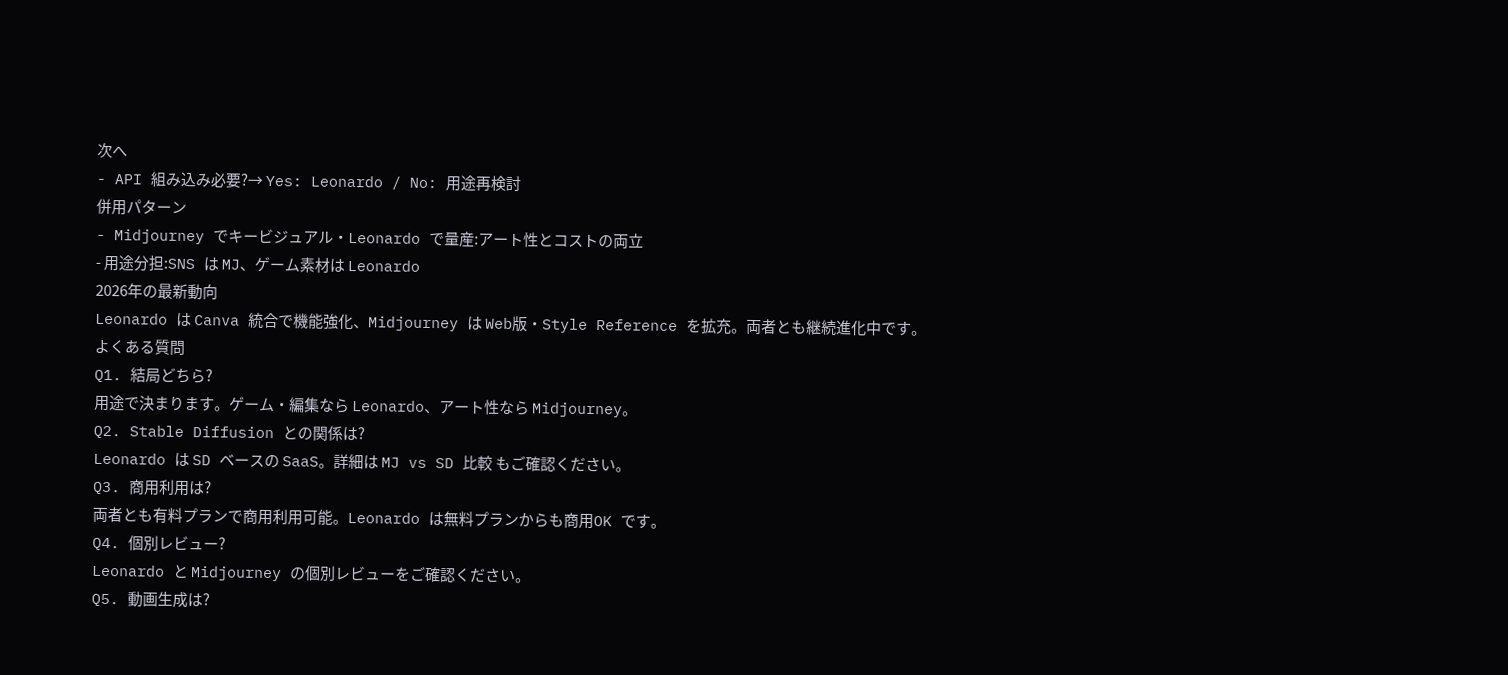次へ
- API 組み込み必要?→ Yes: Leonardo / No: 用途再検討
併用パターン
- Midjourney でキービジュアル・Leonardo で量産:アート性とコストの両立
- 用途分担:SNS は MJ、ゲーム素材は Leonardo
2026年の最新動向
Leonardo は Canva 統合で機能強化、Midjourney は Web版・Style Reference を拡充。両者とも継続進化中です。
よくある質問
Q1. 結局どちら?
用途で決まります。ゲーム・編集なら Leonardo、アート性なら Midjourney。
Q2. Stable Diffusion との関係は?
Leonardo は SD ベースの SaaS。詳細は MJ vs SD 比較 もご確認ください。
Q3. 商用利用は?
両者とも有料プランで商用利用可能。Leonardo は無料プランからも商用OK です。
Q4. 個別レビュー?
Leonardo と Midjourney の個別レビューをご確認ください。
Q5. 動画生成は?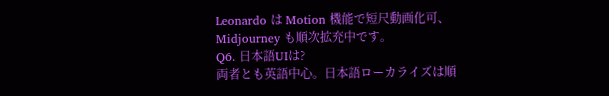Leonardo は Motion 機能で短尺動画化可、Midjourney も順次拡充中です。
Q6. 日本語UIは?
両者とも英語中心。日本語ローカライズは順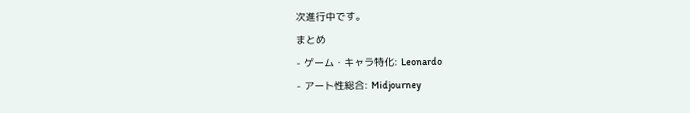次進行中です。
まとめ
- ゲーム・キャラ特化: Leonardo
- アート性総合: Midjourney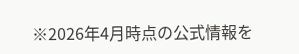※2026年4月時点の公式情報を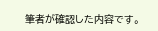筆者が確認した内容です。